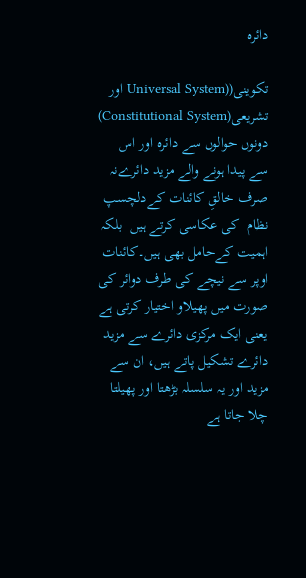دائرہ

تکوینی((Universal System اور تشریعی(Constitutional System) دونوں حوالوں سے دائرہ اور اس  سے پیدا ہونے والے مزید دائرےنہ صرف خالقِ کائنات کےدلچسپ نظام  کی عکاسی کرتے ہیں  بلکہ اہمیت کےحامل بھی ہیں۔کائنات اوپر سے نیچے کی طرف دوائر کی صورت میں پھیلاو اختیار کرتی ہے یعنی ایک مرکزی دائرے سے مزید دائرے تشکیل پاتے ہیں، ان سے مزید اور یہ سلسلہ بڑھتا اور پھیلتا چلا جاتا ہے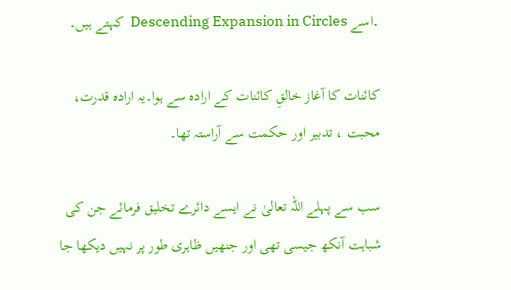۔اسے Descending Expansion in Circles  کہتے ہیں۔

کائنات کا آغاز خالقِ کائنات کے ارادہ سے ہوا۔یہ ارادہ قدرت، محبت ، تدبیر اور حکمت سے آراستہ تھا۔

سب سے پہلے اللہ تعالیٰ نے ایسے دائرے تخلیق فرمائے جن کی شباہت آنکھ جیسی تھی اور جنھیں ظاہری طور پر نہیں دیکھا جا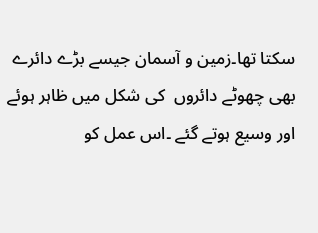سکتا تھا۔زمین و آسمان جیسے بڑے دائرے بھی چھوٹے دائروں  کی شکل میں ظاہر ہوئے اور وسیع ہوتے گئے ۔اس عمل کو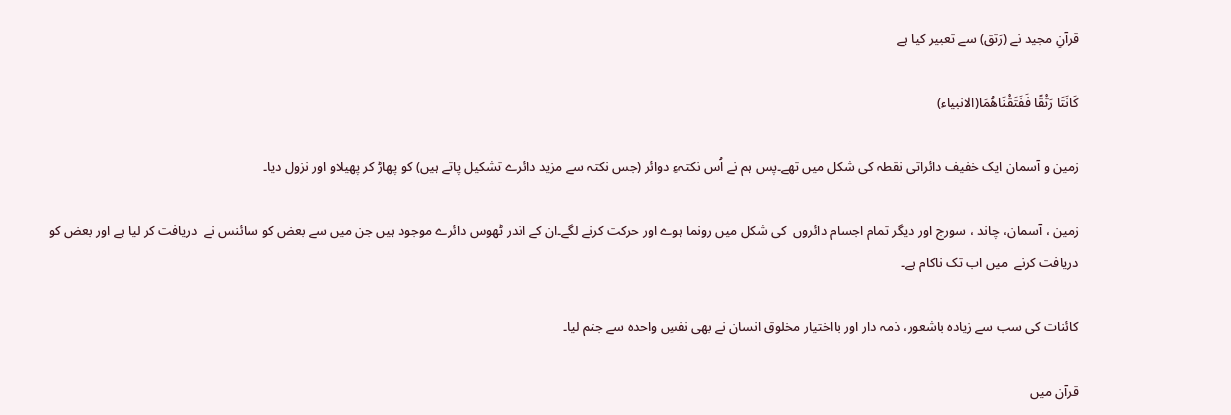قرآنِ مجید نے (رَتق) سے تعبیر کیا ہے

كَانَتَا رَتْقًا فَفَتَقْنَاهُمَا(الانبیاء)

زمین و آسمان ایک خفیف دائراتی نقطہ کی شکل میں تھے۔پس ہم نے اُس نکتہءِ دوائر (جس نکتہ سے مزید دائرے تشکیل پاتے ہیں) کو پھاڑ کر پھیلاو اور نزول دیا۔

زمین ، آسمان، چاند ، سورج اور دیگر تمام اجسام دائروں  کی شکل میں رونما ہوے اور حرکت کرنے لگے۔ان کے اندر ٹھوس دائرے موجود ہیں جن میں سے بعض کو سائنس نے  دریافت کر لیا ہے اور بعض کو دریافت کرنے  میں اب تک ناکام ہے۔

کائنات کی سب سے زیادہ باشعور، ذمہ دار اور بااختیار مخلوق انسان نے بھی نفسِ واحدہ سے جنم لیا۔

قرآن میں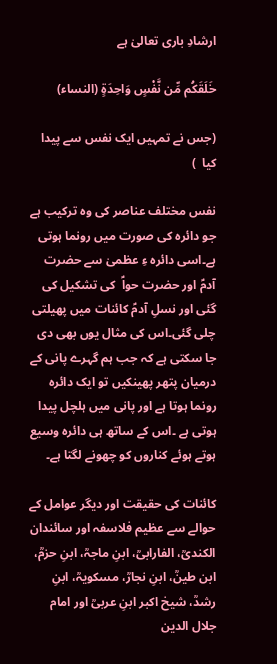ارشادِ باری تعالیٰ ہے

خَلَقَكُم مِّن نَّفْسٍ وَاحِدَةٍ (النساء)

(جس نے تمہیں ایک نفس سے پیدا کیا  )

نفس مختلف عناصر کی وہ ترکیب ہے جو دائرہ کی صورت میں رونما ہوتی ہے۔اسی دائرہ ءِ عظمیٰ سے حضرت آدمؑ اور حضرت حواؑ  کی تشکیل کی گئی اور نسلِ آدمؑ کائنات میں پھیلتی چلی گئی۔اس کی مثال یوں بھی دی جا سکتی ہے کہ جب ہم گہرے پانی کے درمیان پتھر پھینکیں تو ایک دائرہ رونما ہوتا ہے اور پانی میں ہلچل پیدا ہوتی ہے ۔اس کے ساتھ ہی دائرہ وسیع ہوتے ہوئے کناروں کو چھونے لگتا ہے۔

کائنات کی حقیقت اور دیگر عوامل کے حوالے سے عظیم فلاسفہ اور سائندان الکندیؒ، الفارابیؒ، ابنِ ماجہؒ، ابنِ حزمؒ، ابن طینؒ، ابنِ نجارؒ، مسکویہؒ، ابنِ رشدؒ، شیخ اکبر ابنِ عربیؒ اور امام جلال الدین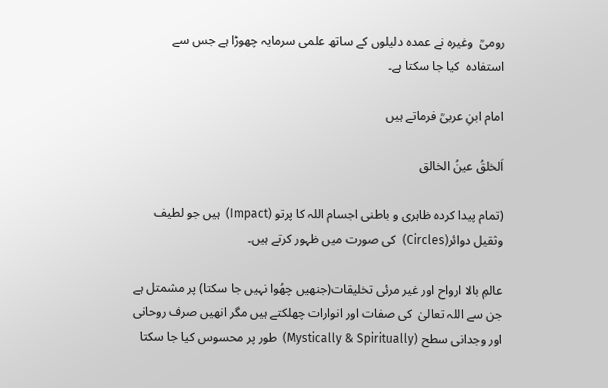رومیؒ  وغیرہ نے عمدہ دلیلوں کے ساتھ علمی سرمایہ چھوڑا ہے جس سے استفادہ  کیا جا سکتا ہے۔

امام ابنِ عربیؒ فرماتے ہیں

اَلخلقُ عینُ الخالق

(تمام پیدا کردہ ظاہری و باطنی اجسام اللہ کا پرتو (Impact)  ہیں جو لطیف وثقیل دوائر(Circles)  کی صورت میں ظہور کرتے ہیں۔

عالمِ بالا ارواح اور غیر مرئی تخلیقات(جنھیں چھُوا نہیں جا سکتا) پر مشمتل ہے  جن سے اللہ تعالیٰ  کی صفات اور انوارات چھلکتے ہیں مگر انھیں صرف روحانی اور وجدانی سطح (Mystically & Spiritually)  طور پر محسوس کیا جا سکتا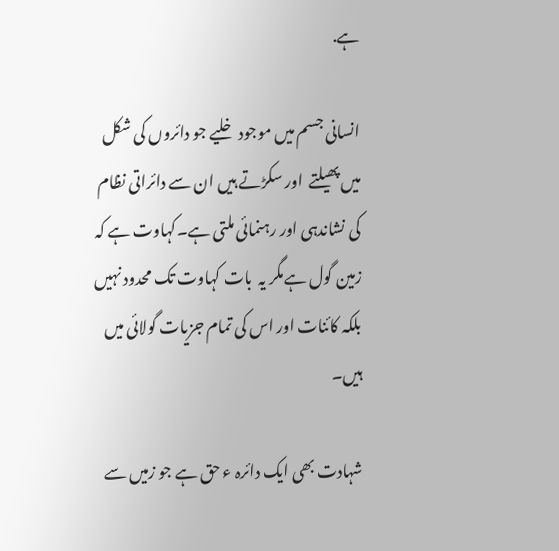ہے.

انسانی جسم میں موجود خلیے جو دائروں کی شکل میں پھیلتے  اور سکڑتے ہیں ان سے دائراتی نظام کی نشاندہی اور رہنمائی ملتی ہے۔کہاوت ہے کہ زمین گول ہےمگر یہ  بات کہاوت تک محدود نہیں بلکہ کائنات اور اس کی تمام جزیات گولائی میں ہیں۔

شہادت بھی ایک دائرہ ء حق ہے جو زمیں سے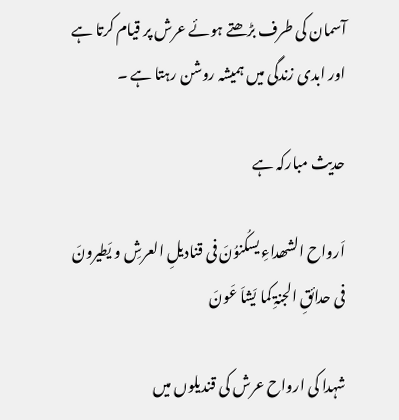آسمان کی طرف بڑھتے ہوئے عرش پر قیام کرتا ہے اور ابدی زندگی میں ہمیشہ روشن رہتا ہے ۔

حدیث مبارکہ ہے

اَرواح الشھداءِ یسکُنوُنَ فی قنادیلِ العرشِ و یَطیرونَ فی حدائقِ الجنۃِ کما یَشاَ عَونَ

شہدا کی ارواح عرش کی قندیلوں میں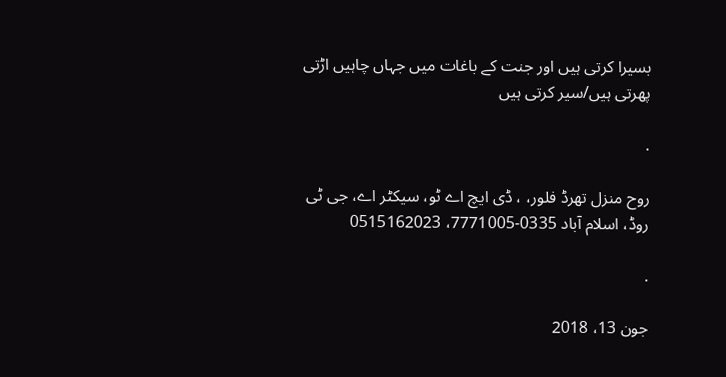بسیرا کرتی ہیں اور جنت کے باغات میں جہاں چاہیں اڑتی پھرتی ہیں/سیر کرتی ہیں

.

روح منزل تھرڈ فلور، ، ڈی ایچ اے ٹو، سیکٹر اے، جی ٹی روڈ، اسلام آباد 0335-7771005، 0515162023

.

جون 13، 2018